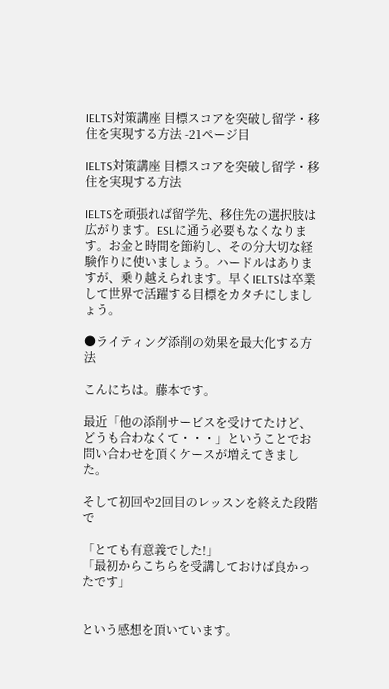IELTS対策講座 目標スコアを突破し留学・移住を実現する方法 -21ページ目

IELTS対策講座 目標スコアを突破し留学・移住を実現する方法

IELTSを頑張れば留学先、移住先の選択肢は広がります。ESLに通う必要もなくなります。お金と時間を節約し、その分大切な経験作りに使いましょう。ハードルはありますが、乗り越えられます。早くIELTSは卒業して世界で活躍する目標をカタチにしましょう。

●ライティング添削の効果を最大化する方法

こんにちは。藤本です。

最近「他の添削サービスを受けてたけど、どうも合わなくて・・・」ということでお問い合わせを頂くケースが増えてきました。

そして初回や2回目のレッスンを終えた段階で

「とても有意義でした!」
「最初からこちらを受講しておけば良かったです」


という感想を頂いています。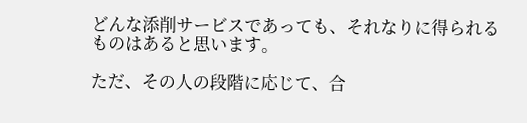どんな添削サービスであっても、それなりに得られるものはあると思います。

ただ、その人の段階に応じて、合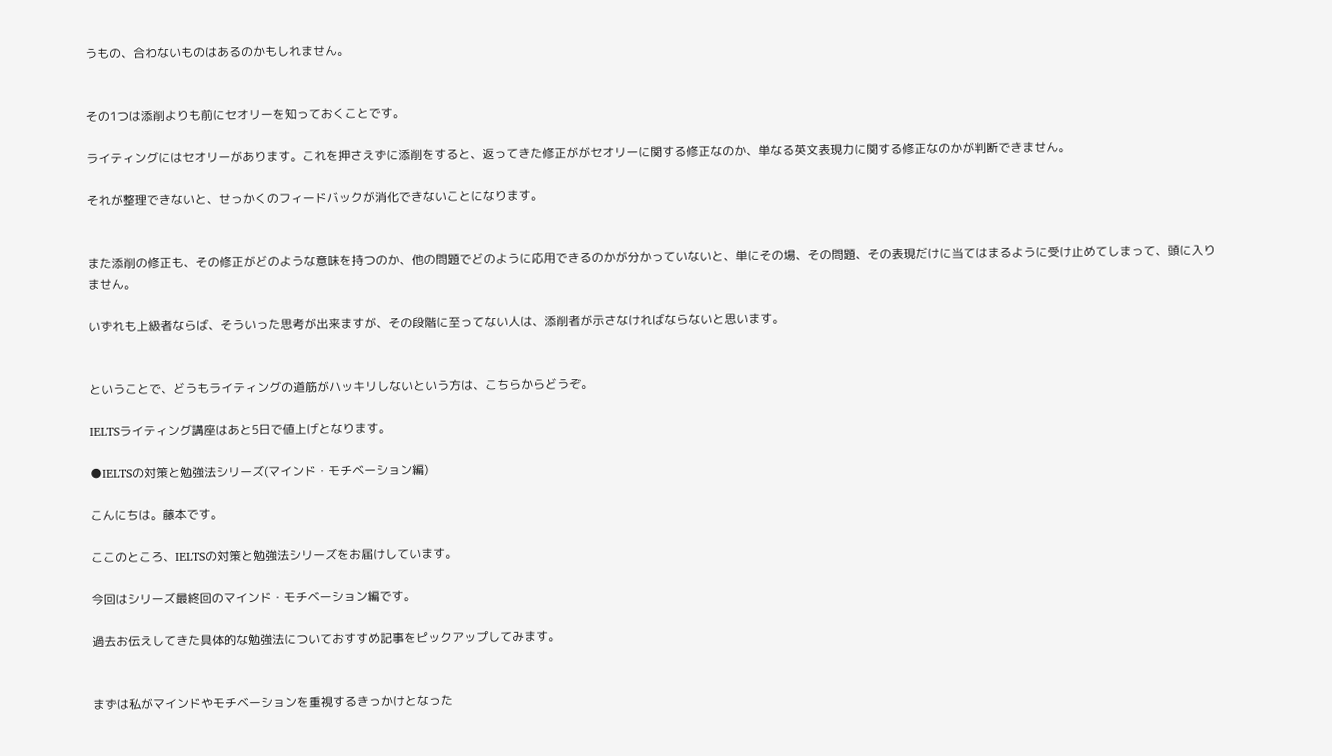うもの、合わないものはあるのかもしれません。


その1つは添削よりも前にセオリーを知っておくことです。

ライティングにはセオリーがあります。これを押さえずに添削をすると、返ってきた修正ががセオリーに関する修正なのか、単なる英文表現力に関する修正なのかが判断できません。

それが整理できないと、せっかくのフィードバックが消化できないことになります。


また添削の修正も、その修正がどのような意味を持つのか、他の問題でどのように応用できるのかが分かっていないと、単にその場、その問題、その表現だけに当てはまるように受け止めてしまって、頭に入りません。

いずれも上級者ならば、そういった思考が出来ますが、その段階に至ってない人は、添削者が示さなければならないと思います。


ということで、どうもライティングの道筋がハッキリしないという方は、こちらからどうぞ。

IELTSライティング講座はあと5日で値上げとなります。

●IELTSの対策と勉強法シリーズ(マインド・モチベーション編)

こんにちは。藤本です。

ここのところ、IELTSの対策と勉強法シリーズをお届けしています。

今回はシリーズ最終回のマインド・モチベーション編です。

過去お伝えしてきた具体的な勉強法についておすすめ記事をピックアップしてみます。


まずは私がマインドやモチベーションを重視するきっかけとなった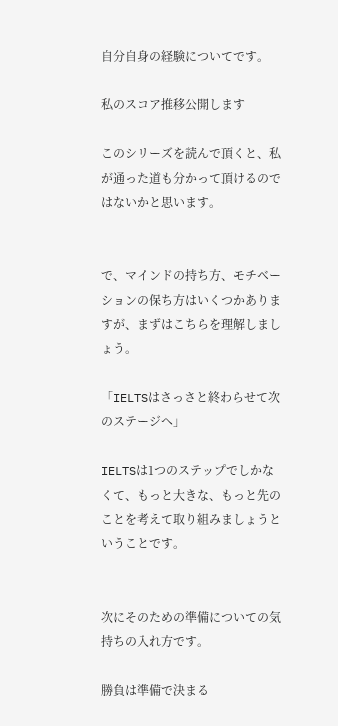自分自身の経験についてです。

私のスコア推移公開します

このシリーズを読んで頂くと、私が通った道も分かって頂けるのではないかと思います。


で、マインドの持ち方、モチベーションの保ち方はいくつかありますが、まずはこちらを理解しましょう。

「IELTSはさっさと終わらせて次のステージへ」

IELTSは1つのステップでしかなくて、もっと大きな、もっと先のことを考えて取り組みましょうということです。


次にそのための準備についての気持ちの入れ方です。

勝負は準備で決まる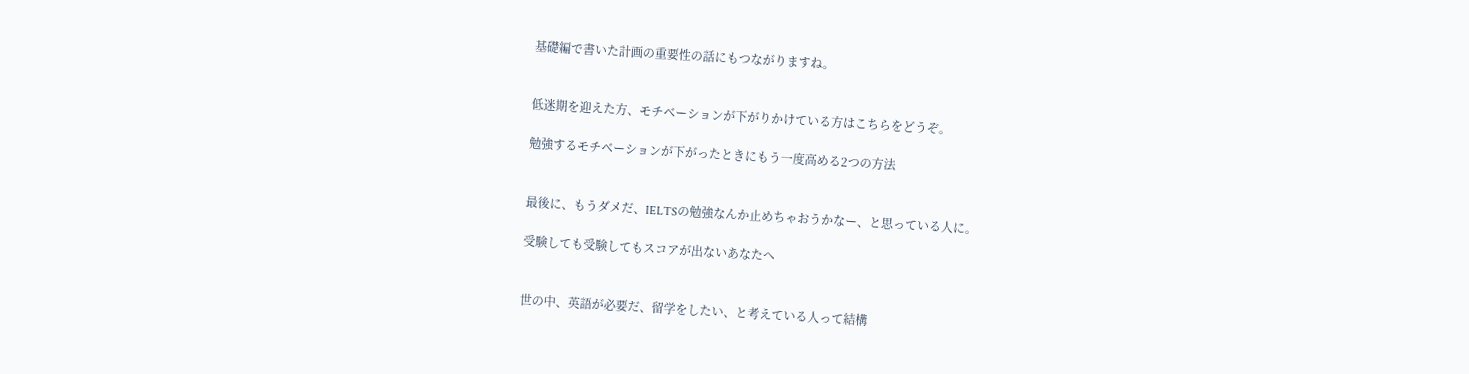基礎編で書いた計画の重要性の話にもつながりますね。


低迷期を迎えた方、モチベーションが下がりかけている方はこちらをどうぞ。

勉強するモチベーションが下がったときにもう一度高める2つの方法


最後に、もうダメだ、IELTSの勉強なんか止めちゃおうかなー、と思っている人に。

受験しても受験してもスコアが出ないあなたへ


世の中、英語が必要だ、留学をしたい、と考えている人って結構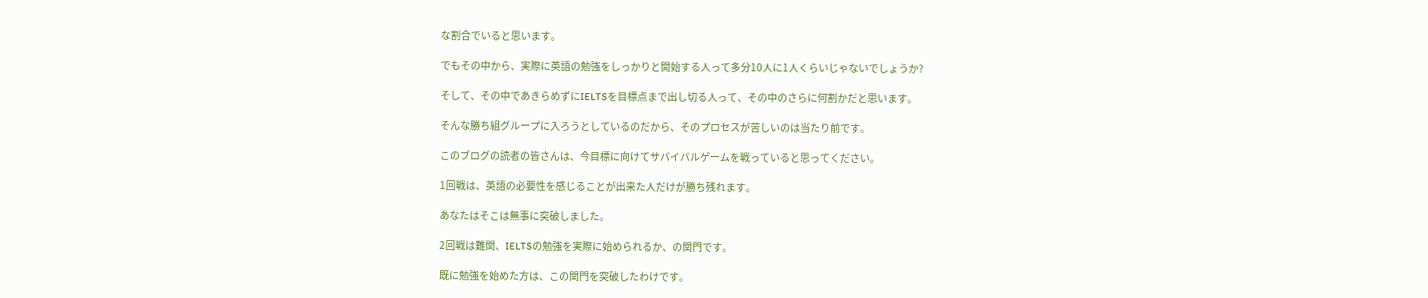な割合でいると思います。

でもその中から、実際に英語の勉強をしっかりと開始する人って多分10人に1人くらいじゃないでしょうか?

そして、その中であきらめずにIELTSを目標点まで出し切る人って、その中のさらに何割かだと思います。

そんな勝ち組グループに入ろうとしているのだから、そのプロセスが苦しいのは当たり前です。

このブログの読者の皆さんは、今目標に向けてサバイバルゲームを戦っていると思ってください。

1回戦は、英語の必要性を感じることが出来た人だけが勝ち残れます。

あなたはそこは無事に突破しました。

2回戦は難関、IELTSの勉強を実際に始められるか、の関門です。

既に勉強を始めた方は、この関門を突破したわけです。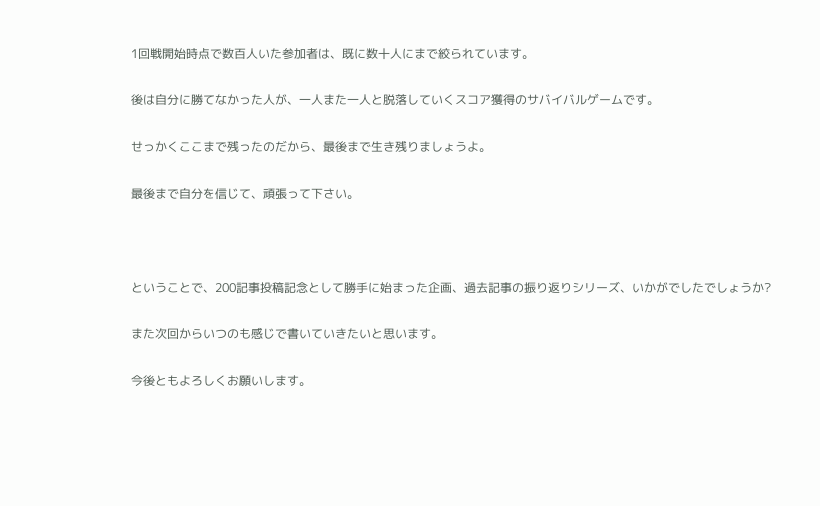1回戦開始時点で数百人いた参加者は、既に数十人にまで絞られています。

後は自分に勝てなかった人が、一人また一人と脱落していくスコア獲得のサバイバルゲームです。

せっかくここまで残ったのだから、最後まで生き残りましょうよ。

最後まで自分を信じて、頑張って下さい。



ということで、200記事投稿記念として勝手に始まった企画、過去記事の振り返りシリーズ、いかがでしたでしょうか?

また次回からいつのも感じで書いていきたいと思います。

今後ともよろしくお願いします。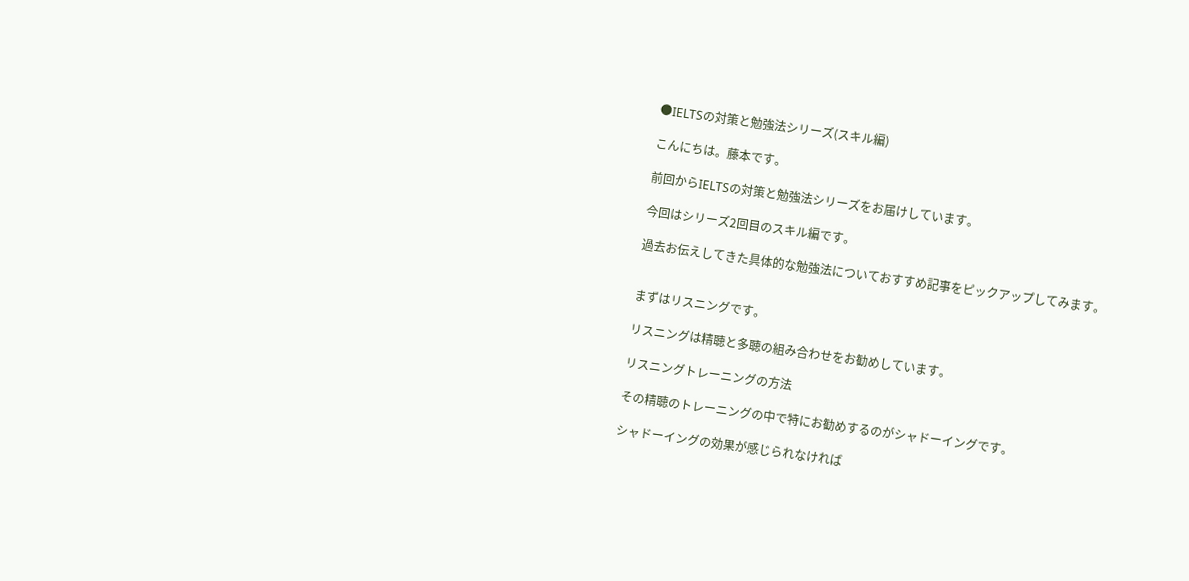●IELTSの対策と勉強法シリーズ(スキル編)

こんにちは。藤本です。

前回からIELTSの対策と勉強法シリーズをお届けしています。

今回はシリーズ2回目のスキル編です。

過去お伝えしてきた具体的な勉強法についておすすめ記事をピックアップしてみます。


まずはリスニングです。

リスニングは精聴と多聴の組み合わせをお勧めしています。

リスニングトレーニングの方法

その精聴のトレーニングの中で特にお勧めするのがシャドーイングです。

シャドーイングの効果が感じられなければ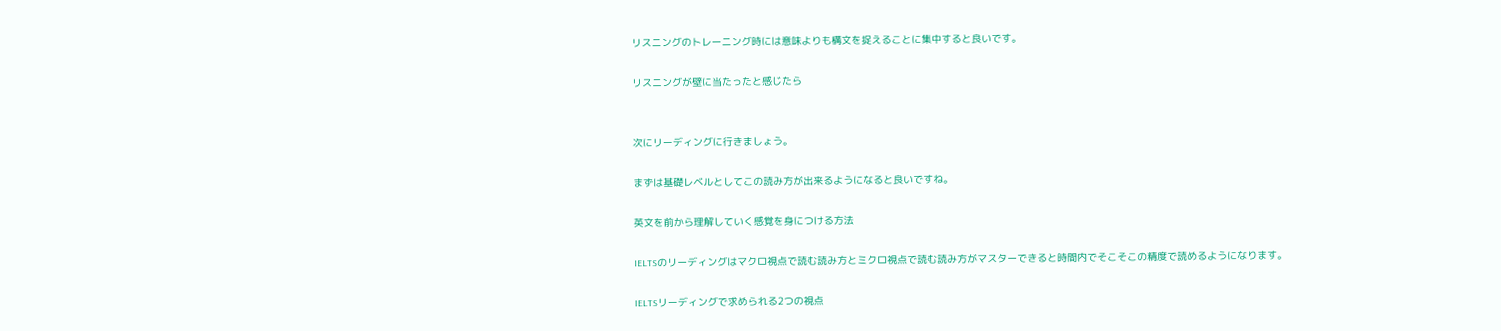リスニングのトレーニング時には意味よりも構文を捉えることに集中すると良いです。

リスニングが壁に当たったと感じたら


次にリーディングに行きましょう。

まずは基礎レベルとしてこの読み方が出来るようになると良いですね。

英文を前から理解していく感覚を身につける方法

IELTSのリーディングはマクロ視点で読む読み方とミクロ視点で読む読み方がマスターできると時間内でそこそこの精度で読めるようになります。

IELTSリーディングで求められる2つの視点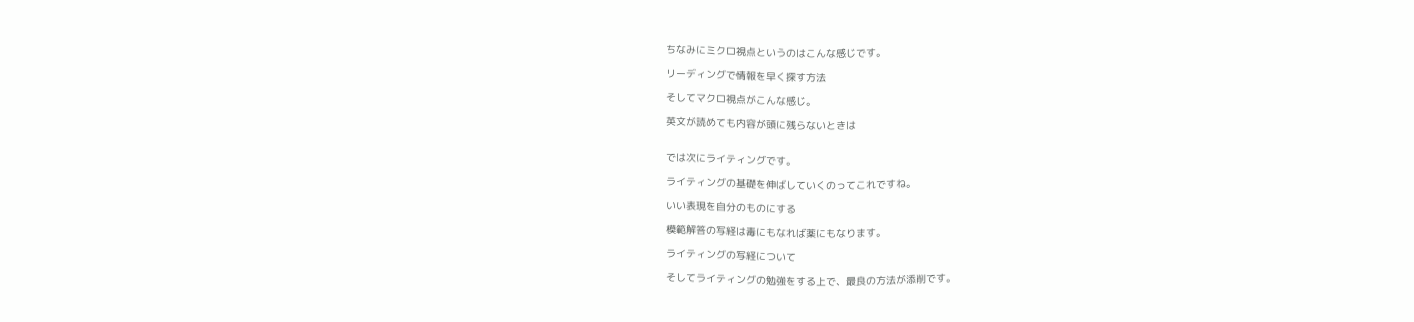ちなみにミクロ視点というのはこんな感じです。

リーディングで情報を早く探す方法

そしてマクロ視点がこんな感じ。

英文が読めても内容が頭に残らないときは


では次にライティングです。

ライティングの基礎を伸ばしていくのってこれですね。

いい表現を自分のものにする

模範解答の写経は毒にもなれば薬にもなります。

ライティングの写経について

そしてライティングの勉強をする上で、最良の方法が添削です。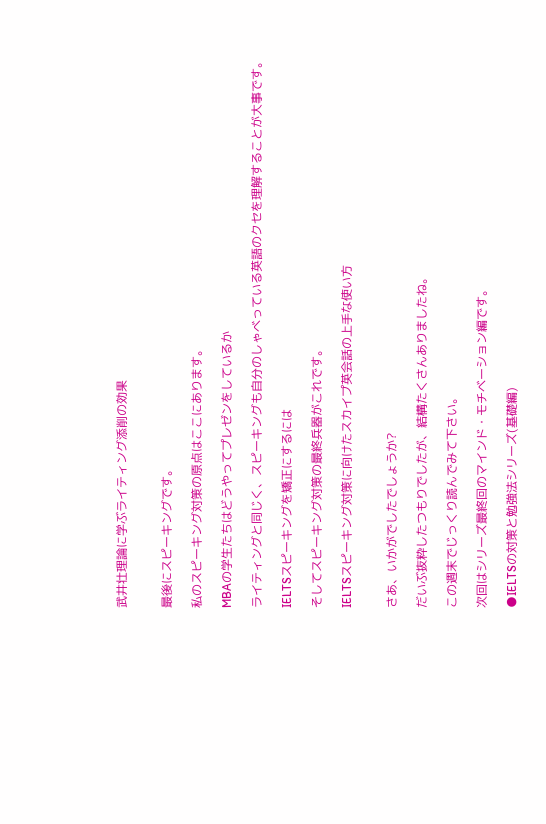武井壮理論に学ぶライティング添削の効果


最後にスピーキングです。

私のスピーキング対策の原点はここにあります。

MBAの学生たちはどうやってプレゼンをしているか

ライティングと同じく、スピーキングも自分のしゃべっている英語のクセを理解することが大事です。

IELTSスピーキングを矯正にするには

そしてスピーキング対策の最終兵器がこれです。

IELTSスピーキング対策に向けたスカイプ英会話の上手な使い方


さあ、いかがでしたでしょうか?

だいぶ抜粋したつもりでしたが、結構たくさんありましたね。

この週末でじっくり読んでみて下さい。

次回はシリーズ最終回のマインド・モチベーション編です。

●IELTSの対策と勉強法シリーズ(基礎編)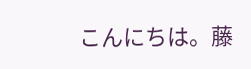こんにちは。藤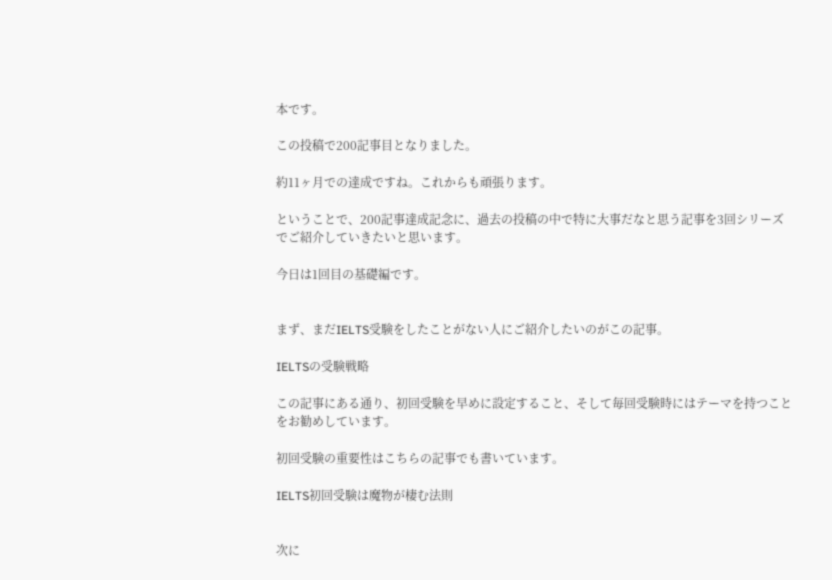本です。

この投稿で200記事目となりました。

約11ヶ月での達成ですね。これからも頑張ります。

ということで、200記事達成記念に、過去の投稿の中で特に大事だなと思う記事を3回シリーズでご紹介していきたいと思います。

今日は1回目の基礎編です。


まず、まだIELTS受験をしたことがない人にご紹介したいのがこの記事。

IELTSの受験戦略

この記事にある通り、初回受験を早めに設定すること、そして毎回受験時にはテーマを持つことをお勧めしています。

初回受験の重要性はこちらの記事でも書いています。

IELTS初回受験は魔物が棲む法則


次に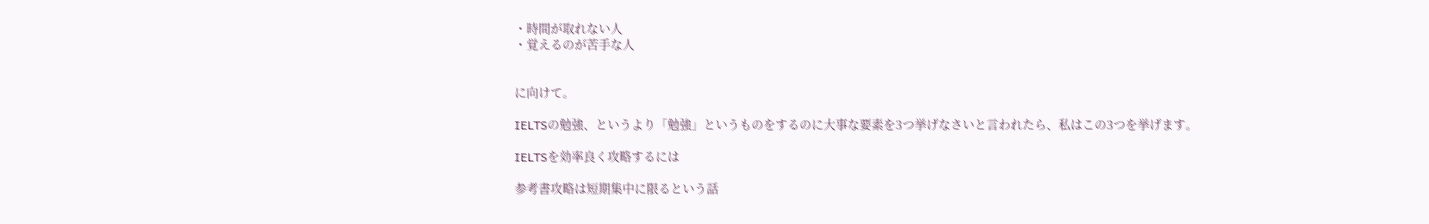・時間が取れない人
・覚えるのが苦手な人


に向けて。

IELTSの勉強、というより「勉強」というものをするのに大事な要素を3つ挙げなさいと言われたら、私はこの3つを挙げます。

IELTSを効率良く攻略するには

参考書攻略は短期集中に限るという話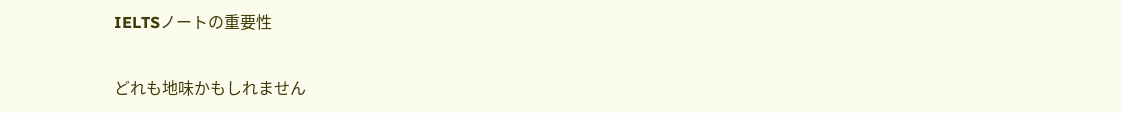IELTSノートの重要性

どれも地味かもしれません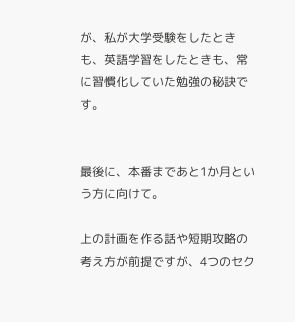が、私が大学受験をしたときも、英語学習をしたときも、常に習慣化していた勉強の秘訣です。


最後に、本番まであと1か月という方に向けて。

上の計画を作る話や短期攻略の考え方が前提ですが、4つのセク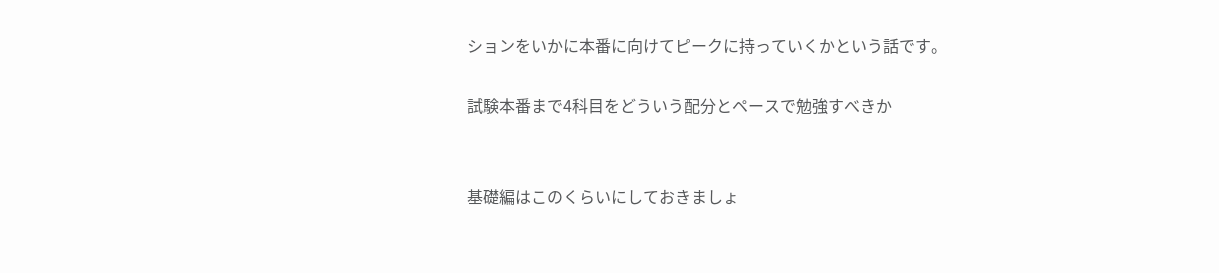ションをいかに本番に向けてピークに持っていくかという話です。

試験本番まで4科目をどういう配分とペースで勉強すべきか


基礎編はこのくらいにしておきましょ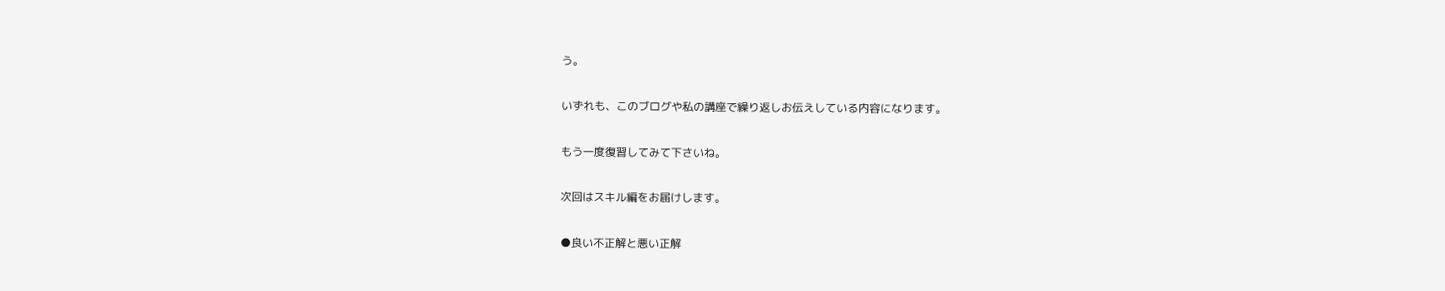う。

いずれも、このブログや私の講座で繰り返しお伝えしている内容になります。

もう一度復習してみて下さいね。

次回はスキル編をお届けします。

●良い不正解と悪い正解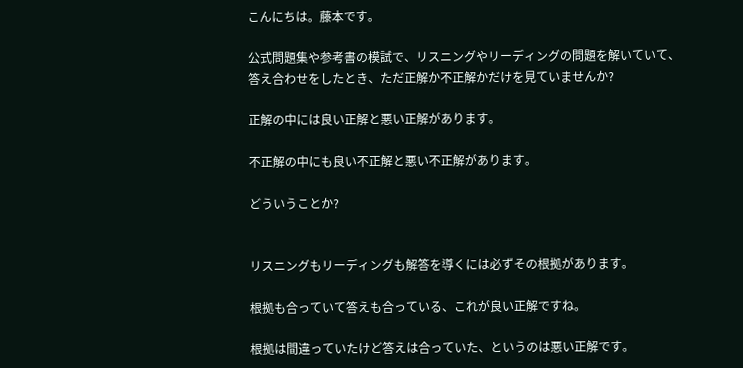こんにちは。藤本です。

公式問題集や参考書の模試で、リスニングやリーディングの問題を解いていて、答え合わせをしたとき、ただ正解か不正解かだけを見ていませんか?

正解の中には良い正解と悪い正解があります。

不正解の中にも良い不正解と悪い不正解があります。

どういうことか?


リスニングもリーディングも解答を導くには必ずその根拠があります。

根拠も合っていて答えも合っている、これが良い正解ですね。

根拠は間違っていたけど答えは合っていた、というのは悪い正解です。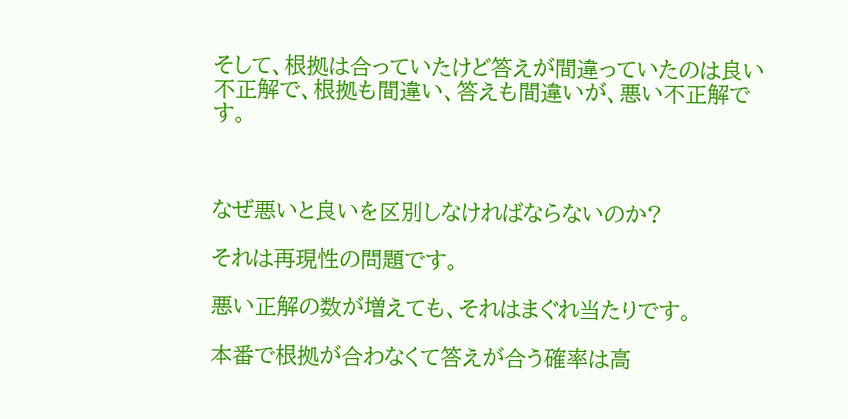そして、根拠は合っていたけど答えが間違っていたのは良い不正解で、根拠も間違い、答えも間違いが、悪い不正解です。



なぜ悪いと良いを区別しなければならないのか?

それは再現性の問題です。

悪い正解の数が増えても、それはまぐれ当たりです。

本番で根拠が合わなくて答えが合う確率は高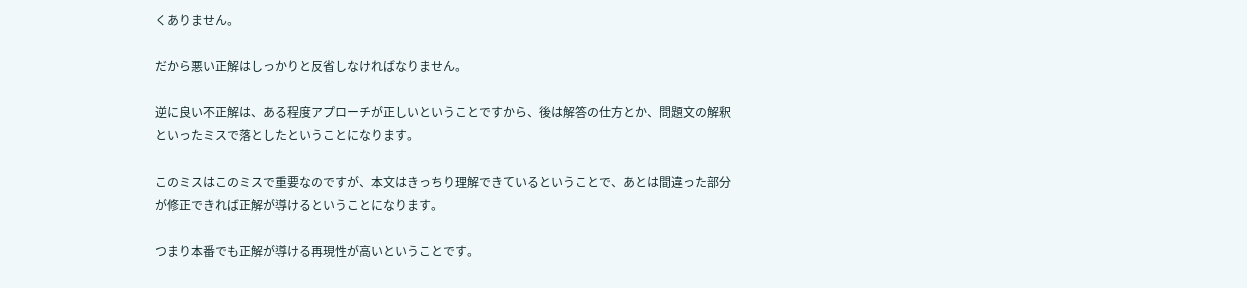くありません。

だから悪い正解はしっかりと反省しなければなりません。

逆に良い不正解は、ある程度アプローチが正しいということですから、後は解答の仕方とか、問題文の解釈といったミスで落としたということになります。

このミスはこのミスで重要なのですが、本文はきっちり理解できているということで、あとは間違った部分が修正できれば正解が導けるということになります。

つまり本番でも正解が導ける再現性が高いということです。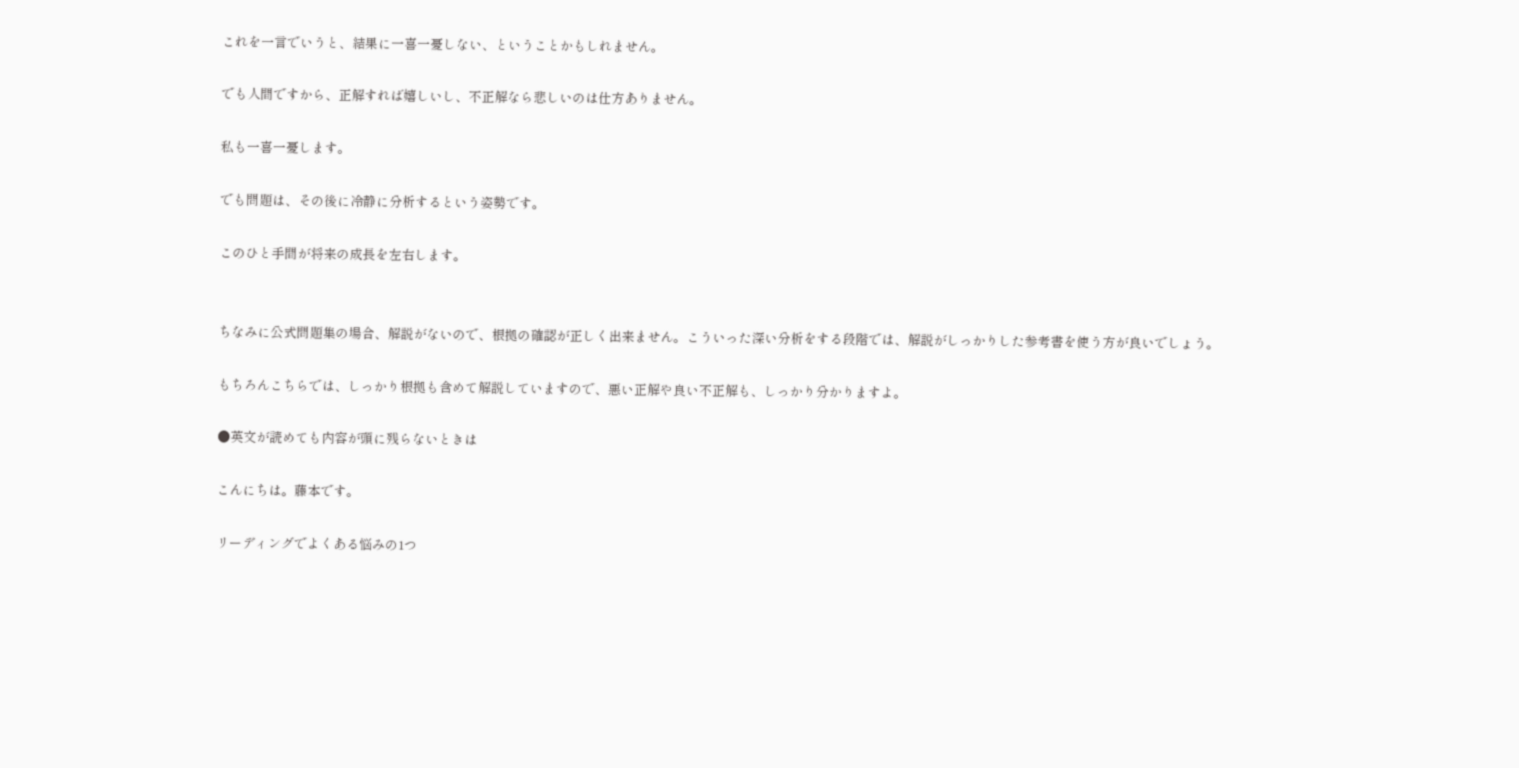これを一言でいうと、結果に一喜一憂しない、ということかもしれません。

でも人間ですから、正解すれば嬉しいし、不正解なら悲しいのは仕方ありません。

私も一喜一憂します。

でも問題は、その後に冷静に分析するという姿勢です。

このひと手間が将来の成長を左右します。


ちなみに公式問題集の場合、解説がないので、根拠の確認が正しく出来ません。こういった深い分析をする段階では、解説がしっかりした参考書を使う方が良いでしょう。

もちろんこちらでは、しっかり根拠も含めて解説していますので、悪い正解や良い不正解も、しっかり分かりますよ。

●英文が読めても内容が頭に残らないときは

こんにちは。藤本です。

リーディングでよくある悩みの1つ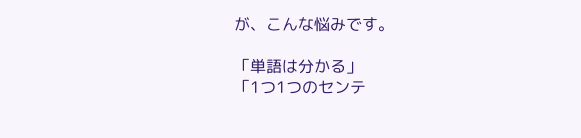が、こんな悩みです。

「単語は分かる」
「1つ1つのセンテ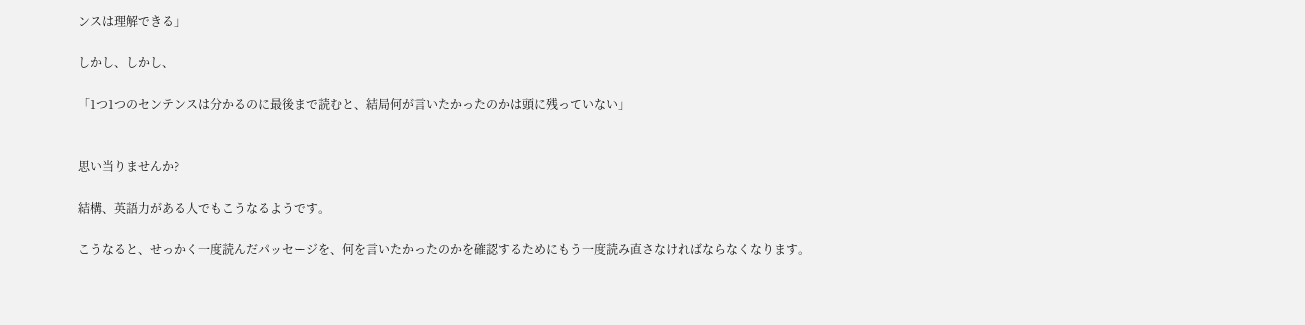ンスは理解できる」

しかし、しかし、

「1つ1つのセンテンスは分かるのに最後まで読むと、結局何が言いたかったのかは頭に残っていない」


思い当りませんか?

結構、英語力がある人でもこうなるようです。

こうなると、せっかく一度読んだパッセージを、何を言いたかったのかを確認するためにもう一度読み直さなければならなくなります。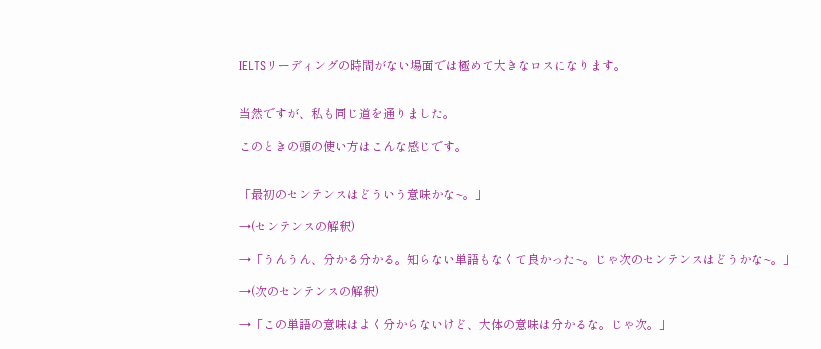IELTSリーディングの時間がない場面では極めて大きなロスになります。


当然ですが、私も同じ道を通りました。

このときの頭の使い方はこんな感じです。


「最初のセンテンスはどういう意味かな~。」

→(センテンスの解釈)

→「うんうん、分かる分かる。知らない単語もなくて良かった~。じゃ次のセンテンスはどうかな~。」

→(次のセンテンスの解釈)

→「この単語の意味はよく分からないけど、大体の意味は分かるな。じゃ次。」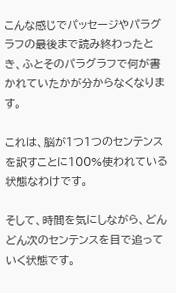こんな感じでパッセージやパラグラフの最後まで読み終わったとき、ふとそのパラグラフで何が書かれていたかが分からなくなります。

これは、脳が1つ1つのセンテンスを訳すことに100%使われている状態なわけです。

そして、時間を気にしながら、どんどん次のセンテンスを目で追っていく状態です。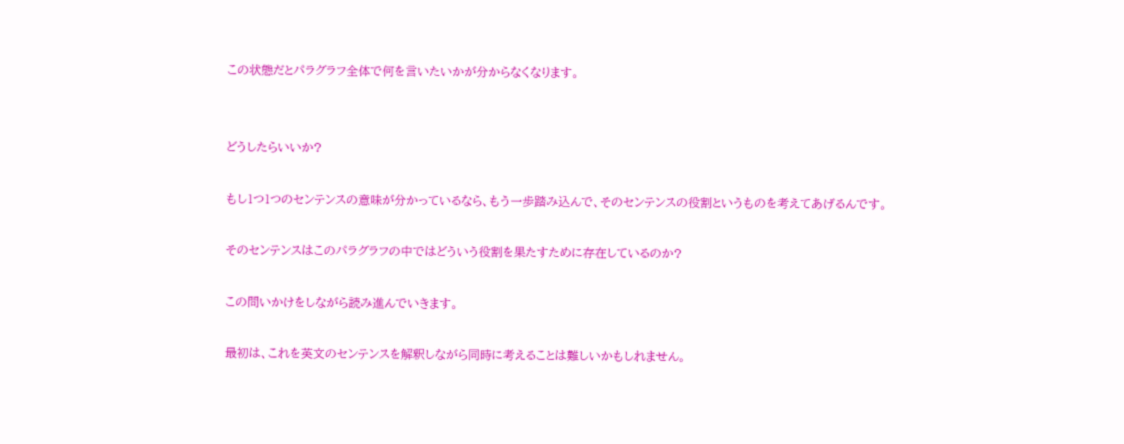この状態だとパラグラフ全体で何を言いたいかが分からなくなります。


どうしたらいいか?

もし1つ1つのセンテンスの意味が分かっているなら、もう一歩踏み込んで、そのセンテンスの役割というものを考えてあげるんです。

そのセンテンスはこのパラグラフの中ではどういう役割を果たすために存在しているのか?

この問いかけをしながら読み進んでいきます。

最初は、これを英文のセンテンスを解釈しながら同時に考えることは難しいかもしれません。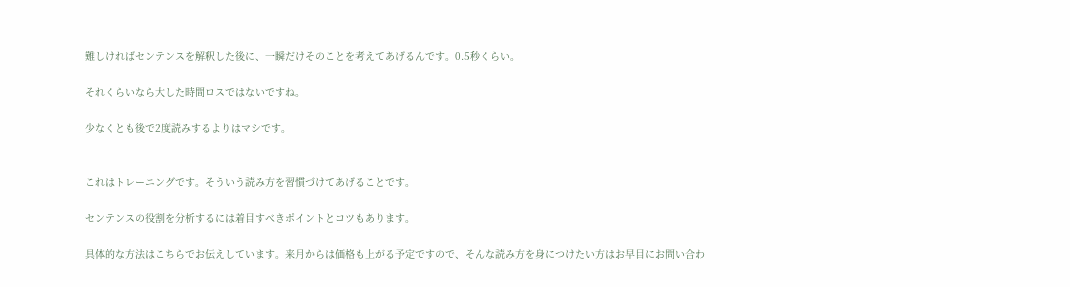難しければセンテンスを解釈した後に、一瞬だけそのことを考えてあげるんです。0.5秒くらい。

それくらいなら大した時間ロスではないですね。

少なくとも後で2度読みするよりはマシです。


これはトレーニングです。そういう読み方を習慣づけてあげることです。

センテンスの役割を分析するには着目すべきポイントとコツもあります。

具体的な方法はこちらでお伝えしています。来月からは価格も上がる予定ですので、そんな読み方を身につけたい方はお早目にお問い合わ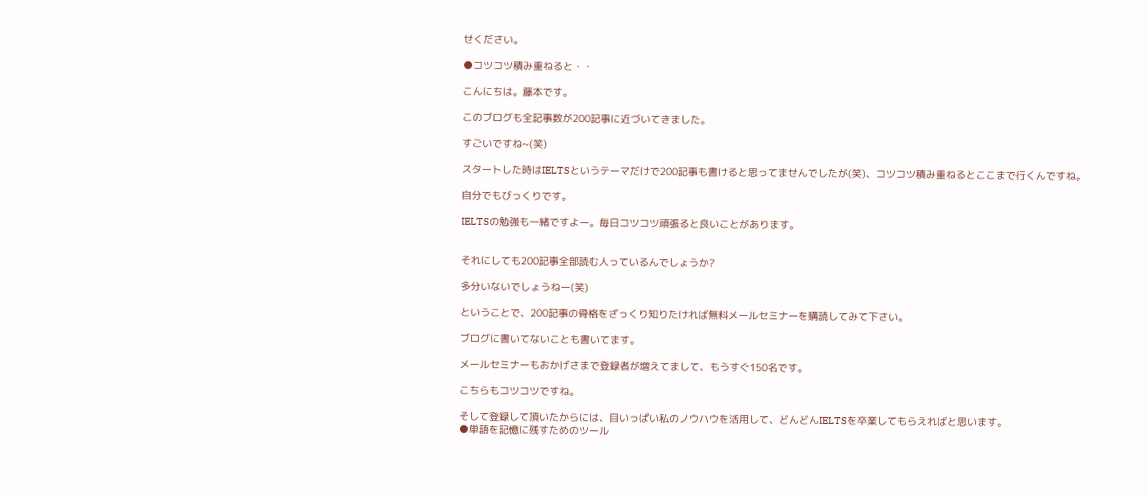せください。

●コツコツ積み重ねると・・

こんにちは。藤本です。

このブログも全記事数が200記事に近づいてきました。

すごいですね~(笑)

スタートした時はIELTSというテーマだけで200記事も書けると思ってませんでしたが(笑)、コツコツ積み重ねるとここまで行くんですね。

自分でもびっくりです。

IELTSの勉強も一緒ですよー。毎日コツコツ頑張ると良いことがあります。


それにしても200記事全部読む人っているんでしょうか?

多分いないでしょうねー(笑)

ということで、200記事の骨格をざっくり知りたければ無料メールセミナーを購読してみて下さい。

ブログに書いてないことも書いてます。

メールセミナーもおかげさまで登録者が増えてまして、もうすぐ150名です。

こちらもコツコツですね。

そして登録して頂いたからには、目いっぱい私のノウハウを活用して、どんどんIELTSを卒業してもらえればと思います。
●単語を記憶に残すためのツール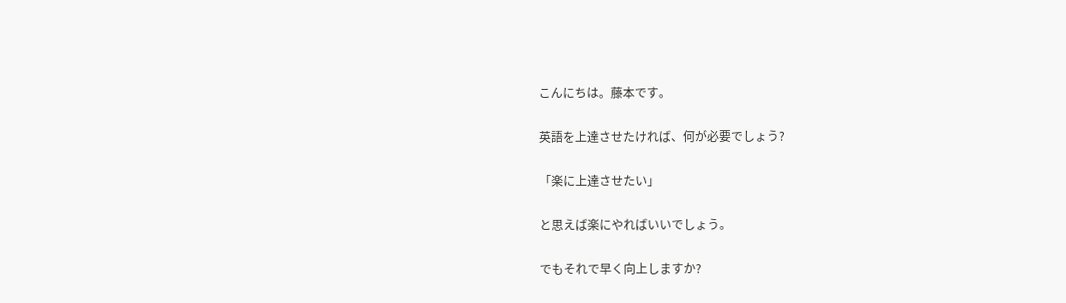こんにちは。藤本です。

英語を上達させたければ、何が必要でしょう?

「楽に上達させたい」

と思えば楽にやればいいでしょう。

でもそれで早く向上しますか?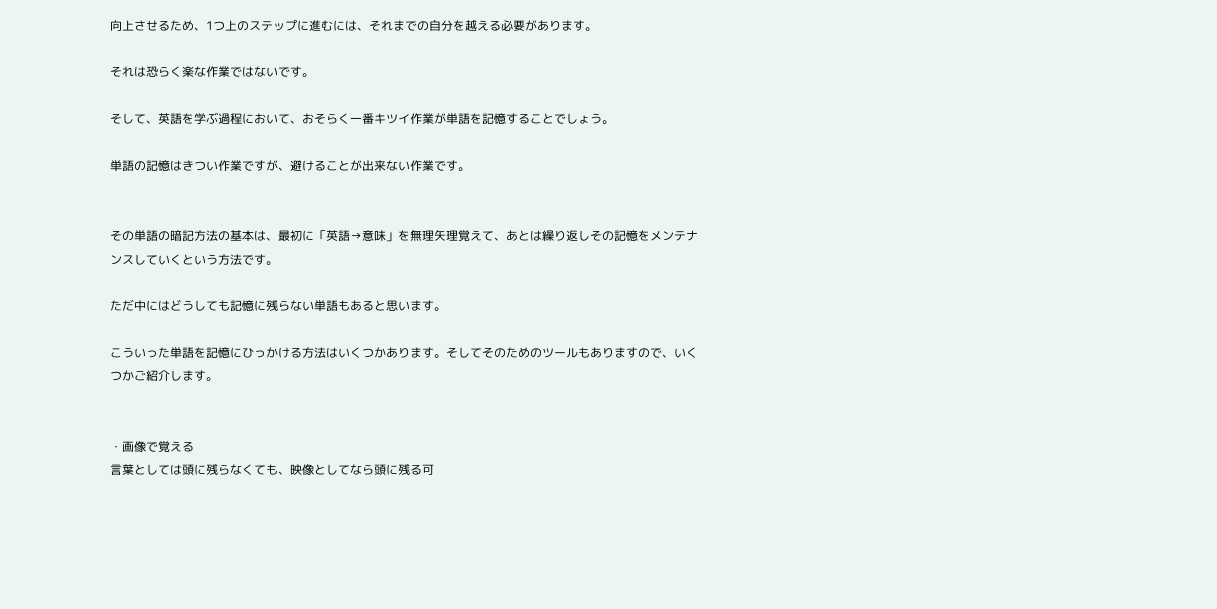向上させるため、1つ上のステップに進むには、それまでの自分を越える必要があります。

それは恐らく楽な作業ではないです。

そして、英語を学ぶ過程において、おそらく一番キツイ作業が単語を記憶することでしょう。

単語の記憶はきつい作業ですが、避けることが出来ない作業です。


その単語の暗記方法の基本は、最初に「英語→意味」を無理矢理覚えて、あとは繰り返しその記憶をメンテナンスしていくという方法です。

ただ中にはどうしても記憶に残らない単語もあると思います。

こういった単語を記憶にひっかける方法はいくつかあります。そしてそのためのツールもありますので、いくつかご紹介します。


・画像で覚える
言葉としては頭に残らなくても、映像としてなら頭に残る可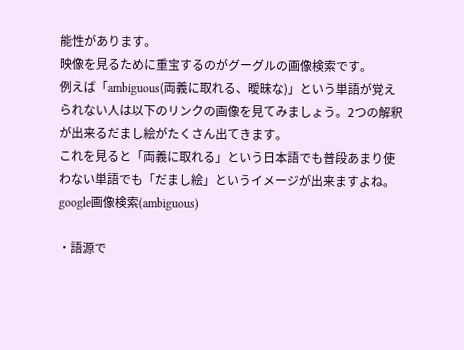能性があります。
映像を見るために重宝するのがグーグルの画像検索です。
例えば「ambiguous(両義に取れる、曖昧な)」という単語が覚えられない人は以下のリンクの画像を見てみましょう。2つの解釈が出来るだまし絵がたくさん出てきます。
これを見ると「両義に取れる」という日本語でも普段あまり使わない単語でも「だまし絵」というイメージが出来ますよね。
google画像検索(ambiguous)

・語源で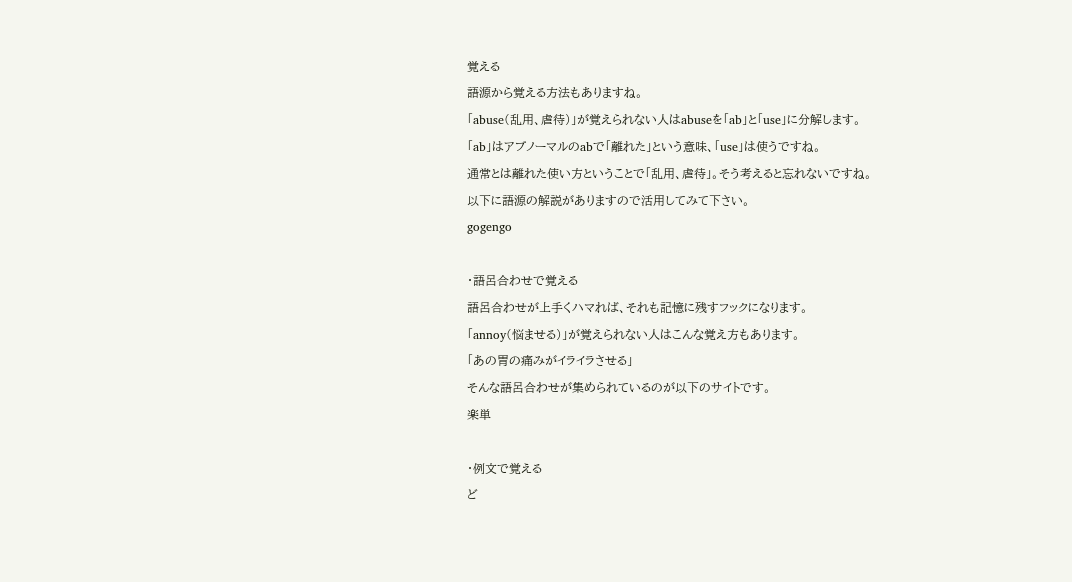覚える
語源から覚える方法もありますね。
「abuse(乱用、虐待)」が覚えられない人はabuseを「ab」と「use」に分解します。
「ab」はアブノーマルのabで「離れた」という意味、「use」は使うですね。
通常とは離れた使い方ということで「乱用、虐待」。そう考えると忘れないですね。
以下に語源の解説がありますので活用してみて下さい。
gogengo

・語呂合わせで覚える
語呂合わせが上手くハマれば、それも記憶に残すフックになります。
「annoy(悩ませる)」が覚えられない人はこんな覚え方もあります。
「あの胃の痛みがイライラさせる」
そんな語呂合わせが集められているのが以下のサイトです。
楽単

・例文で覚える
ど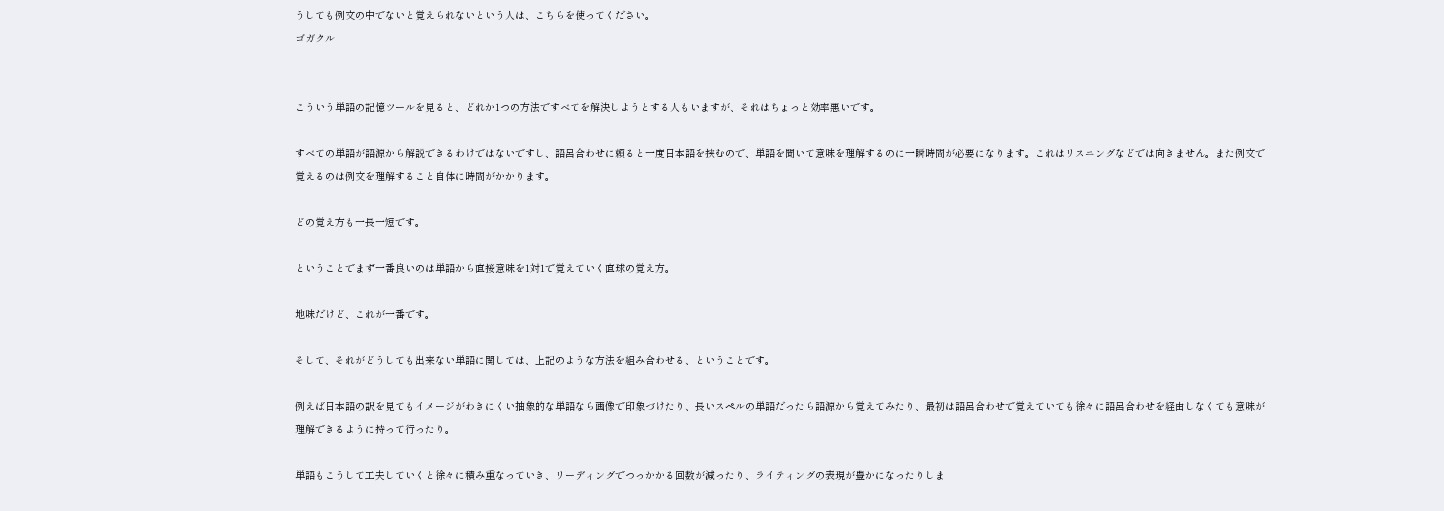うしても例文の中でないと覚えられないという人は、こちらを使ってください。
ゴガクル


こういう単語の記憶ツールを見ると、どれか1つの方法ですべてを解決しようとする人もいますが、それはちょっと効率悪いです。

すべての単語が語源から解説できるわけではないですし、語呂合わせに頼ると一度日本語を挟むので、単語を聞いて意味を理解するのに一瞬時間が必要になります。これはリスニングなどでは向きません。また例文で覚えるのは例文を理解すること自体に時間がかかります。

どの覚え方も一長一短です。

ということでまず一番良いのは単語から直接意味を1対1で覚えていく直球の覚え方。

地味だけど、これが一番です。

そして、それがどうしても出来ない単語に関しては、上記のような方法を組み合わせる、ということです。

例えば日本語の訳を見てもイメージがわきにくい抽象的な単語なら画像で印象づけたり、長いスペルの単語だったら語源から覚えてみたり、最初は語呂合わせで覚えていても徐々に語呂合わせを経由しなくても意味が理解できるように持って行ったり。

単語もこうして工夫していくと徐々に積み重なっていき、リーディングでつっかかる回数が減ったり、ライティングの表現が豊かになったりしま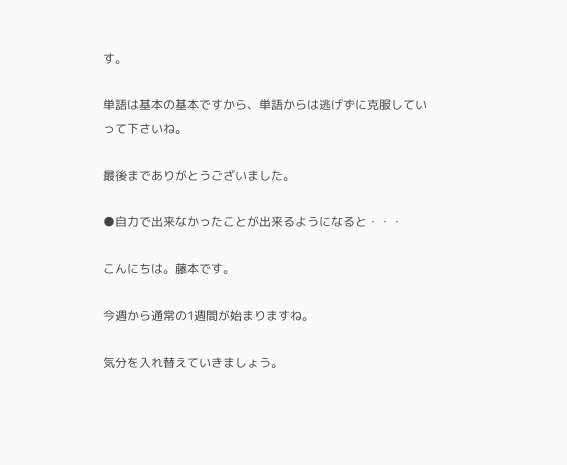す。

単語は基本の基本ですから、単語からは逃げずに克服していって下さいね。

最後までありがとうございました。

●自力で出来なかったことが出来るようになると・・・

こんにちは。藤本です。

今週から通常の1週間が始まりますね。

気分を入れ替えていきましょう。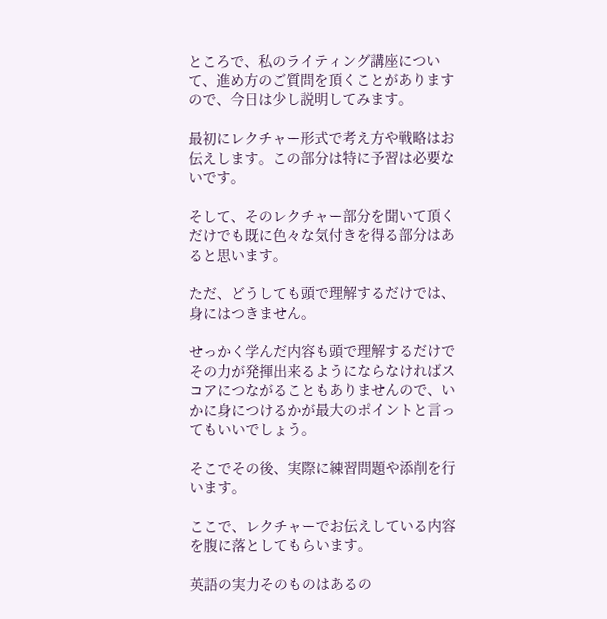ところで、私のライティング講座について、進め方のご質問を頂くことがありますので、今日は少し説明してみます。

最初にレクチャー形式で考え方や戦略はお伝えします。この部分は特に予習は必要ないです。

そして、そのレクチャー部分を聞いて頂くだけでも既に色々な気付きを得る部分はあると思います。

ただ、どうしても頭で理解するだけでは、身にはつきません。

せっかく学んだ内容も頭で理解するだけでその力が発揮出来るようにならなければスコアにつながることもありませんので、いかに身につけるかが最大のポイントと言ってもいいでしょう。

そこでその後、実際に練習問題や添削を行います。

ここで、レクチャーでお伝えしている内容を腹に落としてもらいます。

英語の実力そのものはあるの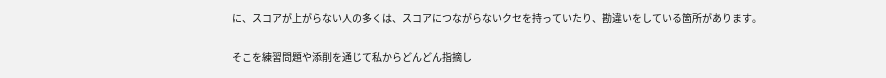に、スコアが上がらない人の多くは、スコアにつながらないクセを持っていたり、勘違いをしている箇所があります。

そこを練習問題や添削を通じて私からどんどん指摘し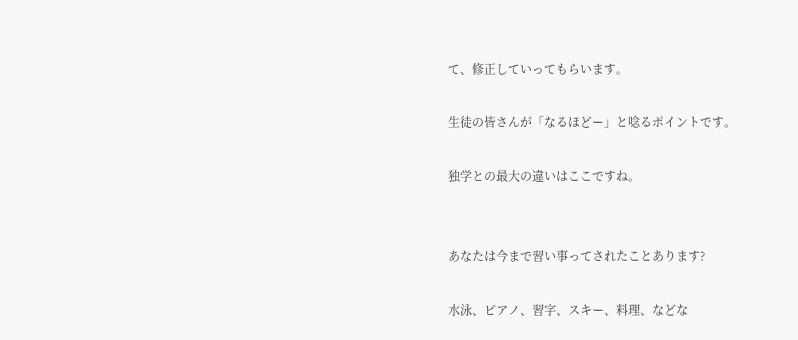て、修正していってもらいます。

生徒の皆さんが「なるほどー」と唸るポイントです。

独学との最大の違いはここですね。


あなたは今まで習い事ってされたことあります?

水泳、ピアノ、習字、スキー、料理、などな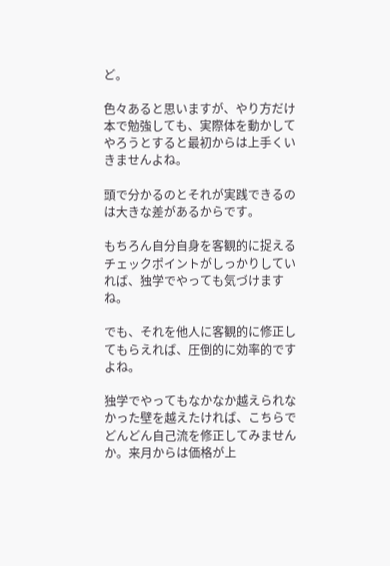ど。

色々あると思いますが、やり方だけ本で勉強しても、実際体を動かしてやろうとすると最初からは上手くいきませんよね。

頭で分かるのとそれが実践できるのは大きな差があるからです。

もちろん自分自身を客観的に捉えるチェックポイントがしっかりしていれば、独学でやっても気づけますね。

でも、それを他人に客観的に修正してもらえれば、圧倒的に効率的ですよね。

独学でやってもなかなか越えられなかった壁を越えたければ、こちらでどんどん自己流を修正してみませんか。来月からは価格が上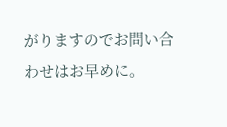がりますのでお問い合わせはお早めに。